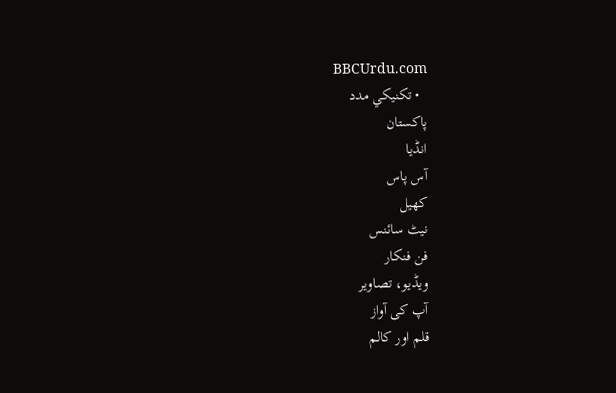BBCUrdu.com
  • تکنيکي مدد
پاکستان
انڈیا
آس پاس
کھیل
نیٹ سائنس
فن فنکار
ویڈیو، تصاویر
آپ کی آواز
قلم اور کالم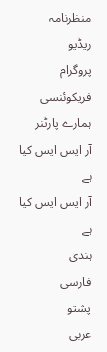منظرنامہ
ریڈیو
پروگرام
فریکوئنسی
ہمارے پارٹنر
آر ایس ایس کیا ہے
آر ایس ایس کیا ہے
ہندی
فارسی
پشتو
عربی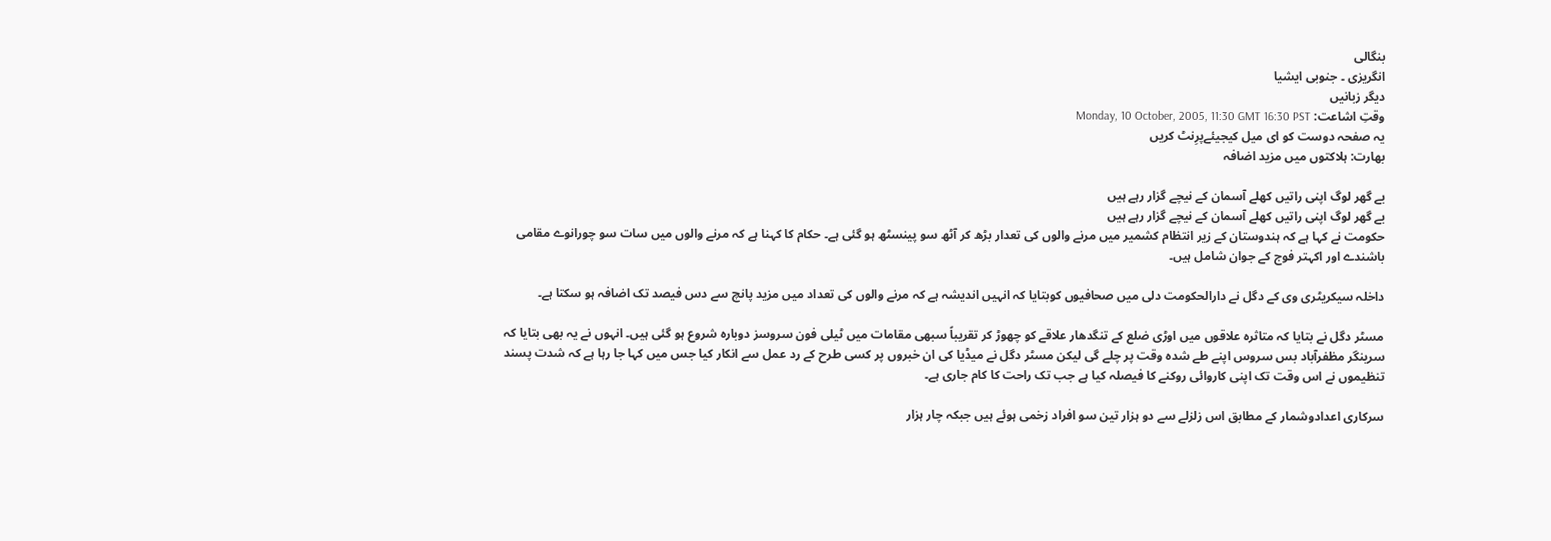بنگالی
انگریزی ۔ جنوبی ایشیا
دیگر زبانیں
وقتِ اشاعت: Monday, 10 October, 2005, 11:30 GMT 16:30 PST
یہ صفحہ دوست کو ای میل کیجیئےپرِنٹ کریں
بھارت: ہلاکتوں میں مزید اضافہ

بے گھر لوگ اپنی راتیں کھلے آسمان کے نیچے گزار رہے ہیں
بے گھر لوگ اپنی راتیں کھلے آسمان کے نیچے گزار رہے ہیں
حکومت نے کہا ہے کہ ہندوستان کے زیر انتظام کشمیر میں مرنے والوں کی تعدار بڑھ کر آٹھ سو پینسٹھ ہو گئی ہے۔ حکام کا کہنا ہے کہ مرنے والوں میں سات سو چورانوے مقامی باشندے اور اکہتر فوج کے جوان شامل ہیں۔

داخلہ سیکریٹری وی کے دگل نے دارالحکومت دلی میں صحافیوں کوبتایا کہ انہيں اندیشہ ہے کہ مرنے والوں کی تعداد میں مزید پانچ سے دس فیصد تک اضافہ ہو سکتا ہے۔

مسٹر دگل نے بتایا کہ متاثرہ علاقوں میں اوڑی ضلع کے تنگدھار علاقے کو چھوڑ کر تقریباً سبھی مقامات میں ٹیلی فون سروسز دوبارہ شروع ہو گئی ہیں۔ انہوں نے یہ بھی بتایا کہ سرینگر مظفرآباد بس سروس اپنے طے شدہ وقت پر چلے گی لیکن مسٹر دگل نے میڈیا کی ان خبروں پر کسی طرح کے رد عمل سے انکار کیا جس میں کہا جا رہا ہے کہ شدت پسند تنظیموں نے اس وقت تک اپنی کاروائی روکنے کا فیصلہ کیا ہے جب تک راحت کا کام جاری ہے۔

سرکاری اعدادوشمار کے مطابق اس زلزلے سے دو ہزار تین سو افراد زخمی ہوئے ہیں جبکہ چار ہزار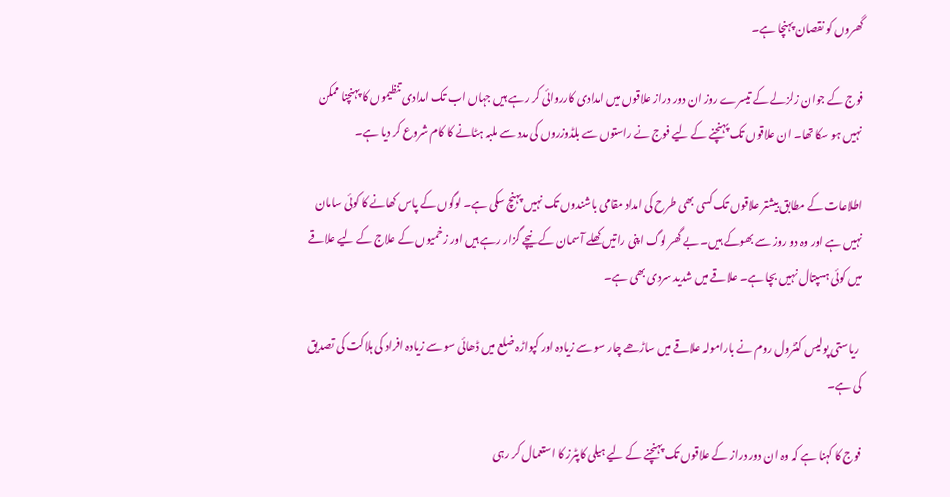گھروں کو نقصان پہنچا ہے۔

فوج کے جوان زلزلے کے تیسرے روز ان دور دراز علاقوں میں امدادی کارروائی کر رہے ہيں جہاں اب تک امدادی تنظیموں کا پہنچنا ممکن نہیں ہو سکا تھا۔ ان علاقوں تک پہنچنے کے لیے فوج نے راستوں سے بلڈوزروں کی مدد سے ملبہ ہٹانے کا کام شروع کر دیا ہے۔

اطلاعات کے مطابق بیشتر علاقوں تک کسی بھی طرح کی امداد مقامی باشندوں تک نہیں پہنچ سکی ہے۔ لوگوں کے پاس کھانے کا کوئی سامان نہیں ہے اور وہ دو روز سے بھوکے ہیں۔ بے گھر لوگ اپنی راتیں کھلے آسمان کے نیچے گزار رہے ہیں اور زخمیوں کے علاج کے لیے علاقے میں کوئی ہسپتال نہیں بچا ہے۔ علاقے میں شدید سردی بھی ہے۔

 ریاستی پولیس کنٹرول روم نے بارامولہ علاقے میں ساڑھے چار سو سے زیادہ اور کپواڑہ ضلع میں ڈھائی سو سے زیادہ افراد کی ہلاکت کی تصدیق کی ہے۔

فوج کا کہنا ہے کہ وہ ان دور دراز کے علاقوں تک پہنچنے کے لیے ہیلی کاپٹرز کا استعمال کر رہی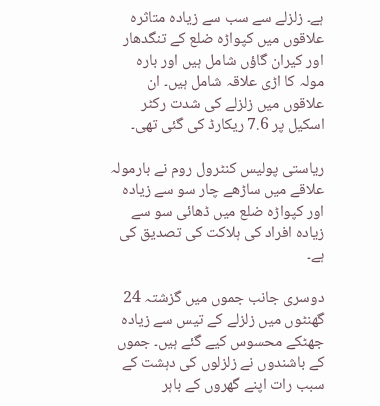ہے۔ زلزلے سے سب سے زیادہ متاثرہ علاقوں میں کپواڑہ ضلع کے تنگدھار اور کیران گاؤں شامل ہیں اور بارہ مولہ کا اڑی علاقہ شامل ہیں۔ ان علاقوں میں زلزلے کی شدت رکٹر اسکیل پر 7.6 ریکارڈ کی گئی تھی۔

ریاستی پولیس کنٹرول روم نے بارمولہ علاقے میں ساڑھے چار سو سے زیادہ اور کپواڑہ ضلع میں ڈھائی سو سے زیادہ افراد کی ہلاکت کی تصدیق کی ہے۔

دوسری جانب جموں میں گزشتہ 24 گھنٹوں میں زلزلے کے تیس سے زیادہ جھٹکے محسوس کیے گئے ہیں۔ جموں کے باشندوں نے زلزلوں کی دہشت کے سبب رات اپنے گھروں کے باہر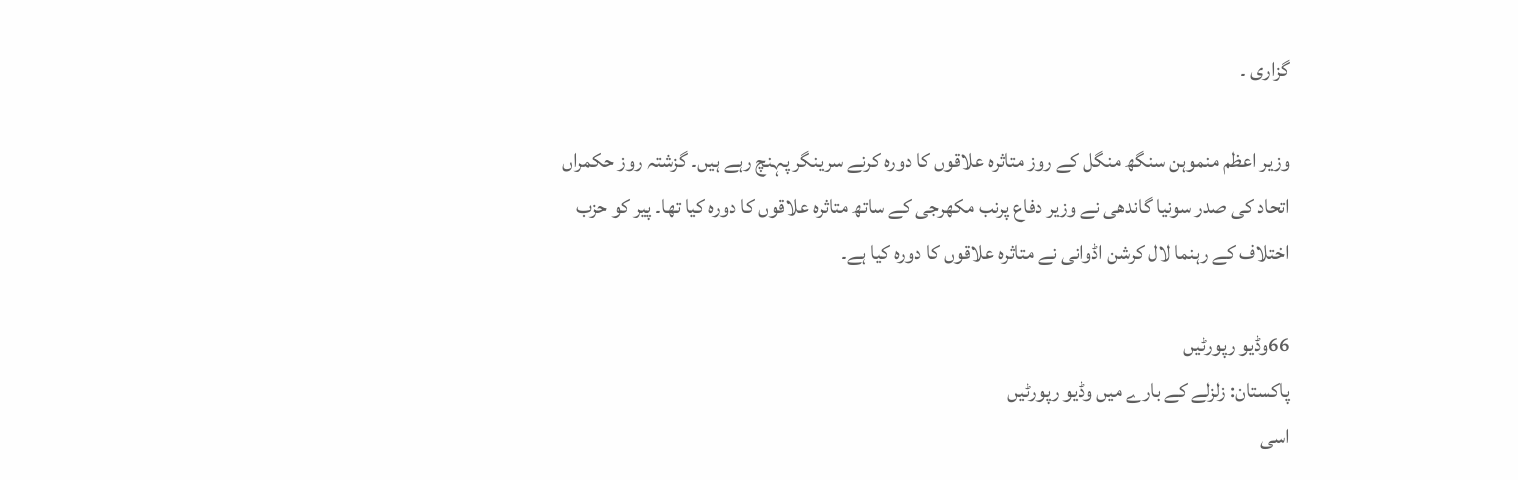گزاری ۔

وزير اعظم منموہن سنگھ منگل کے روز متاثرہ علاقوں کا دورہ کرنے سرینگر پہنچ رہے ہیں۔ گزشتہ روز حکمراں اتحاد کی صدر سونیا گاندھی نے وزير دفاع پرنب مکھرجی کے ساتھ متاثرہ علاقوں کا دورہ کیا تھا۔ پیر کو حزب اختلاف کے رہنما لال کرشن اڈوانی نے متاثرہ علاقوں کا دورہ کیا ہے۔

66وڈیو رپورٹیں
پاکستان: زلزلے کے بارے میں وڈیو رپورٹیں
اسی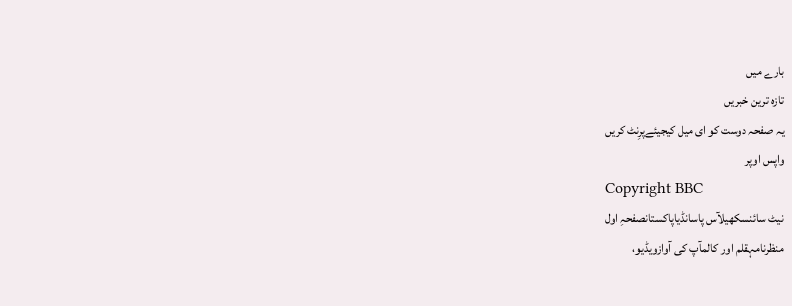بارے میں
تازہ ترین خبریں
یہ صفحہ دوست کو ای میل کیجیئےپرِنٹ کریں
واپس اوپر
Copyright BBC
نیٹ سائنسکھیلآس پاسانڈیاپاکستانصفحہِ اول
منظرنامہقلم اور کالمآپ کی آوازویڈیو،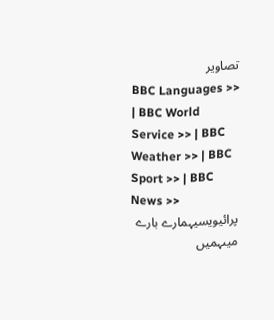تصاویر
BBC Languages >> | BBC World Service >> | BBC Weather >> | BBC Sport >> | BBC News >>
پرائیویسیہمارے بارے میںہمیں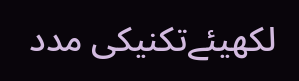لکھیئےتکنیکی مدد